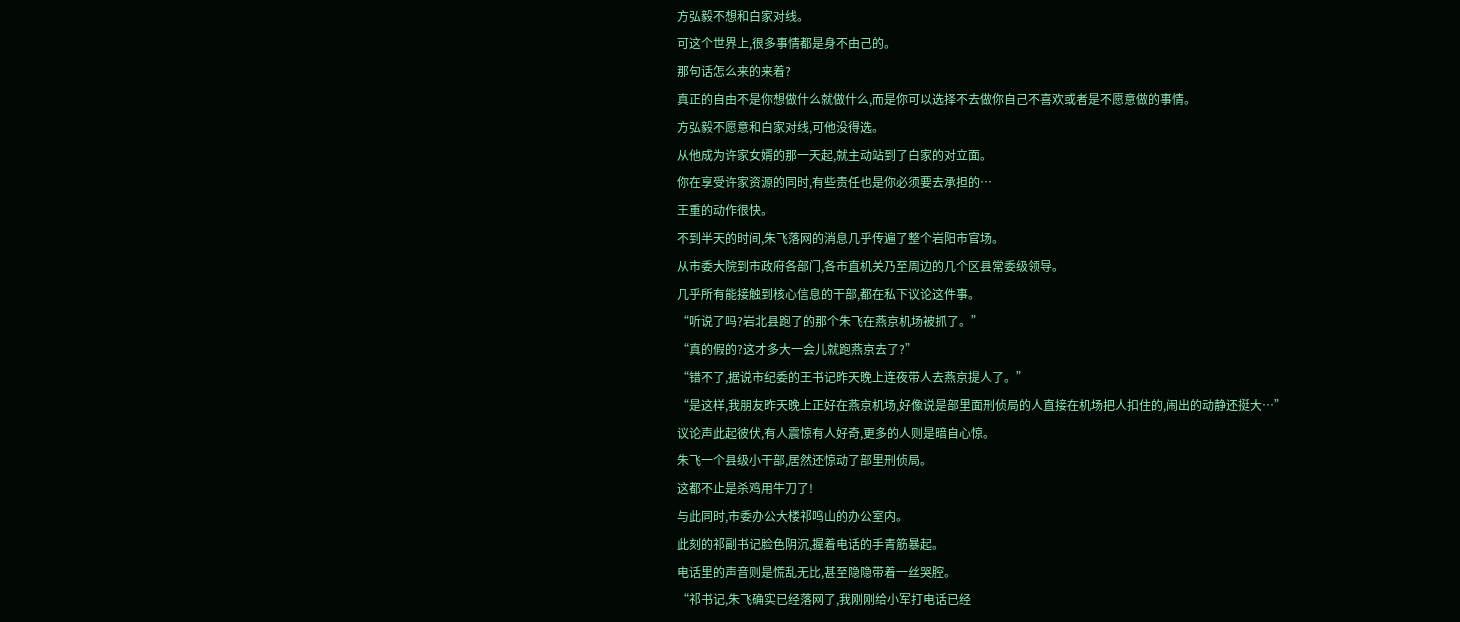方弘毅不想和白家对线。
可这个世界上,很多事情都是身不由己的。
那句话怎么来的来着?
真正的自由不是你想做什么就做什么,而是你可以选择不去做你自己不喜欢或者是不愿意做的事情。
方弘毅不愿意和白家对线,可他没得选。
从他成为许家女婿的那一天起,就主动站到了白家的对立面。
你在享受许家资源的同时,有些责任也是你必须要去承担的…
王重的动作很快。
不到半天的时间,朱飞落网的消息几乎传遍了整个岩阳市官场。
从市委大院到市政府各部门,各市直机关乃至周边的几个区县常委级领导。
几乎所有能接触到核心信息的干部,都在私下议论这件事。
“听说了吗?岩北县跑了的那个朱飞在燕京机场被抓了。”
“真的假的?这才多大一会儿就跑燕京去了?”
“错不了,据说市纪委的王书记昨天晚上连夜带人去燕京提人了。”
“是这样,我朋友昨天晚上正好在燕京机场,好像说是部里面刑侦局的人直接在机场把人扣住的,闹出的动静还挺大…”
议论声此起彼伏,有人震惊有人好奇,更多的人则是暗自心惊。
朱飞一个县级小干部,居然还惊动了部里刑侦局。
这都不止是杀鸡用牛刀了!
与此同时,市委办公大楼祁鸣山的办公室内。
此刻的祁副书记脸色阴沉,握着电话的手青筋暴起。
电话里的声音则是慌乱无比,甚至隐隐带着一丝哭腔。
“祁书记,朱飞确实已经落网了,我刚刚给小军打电话已经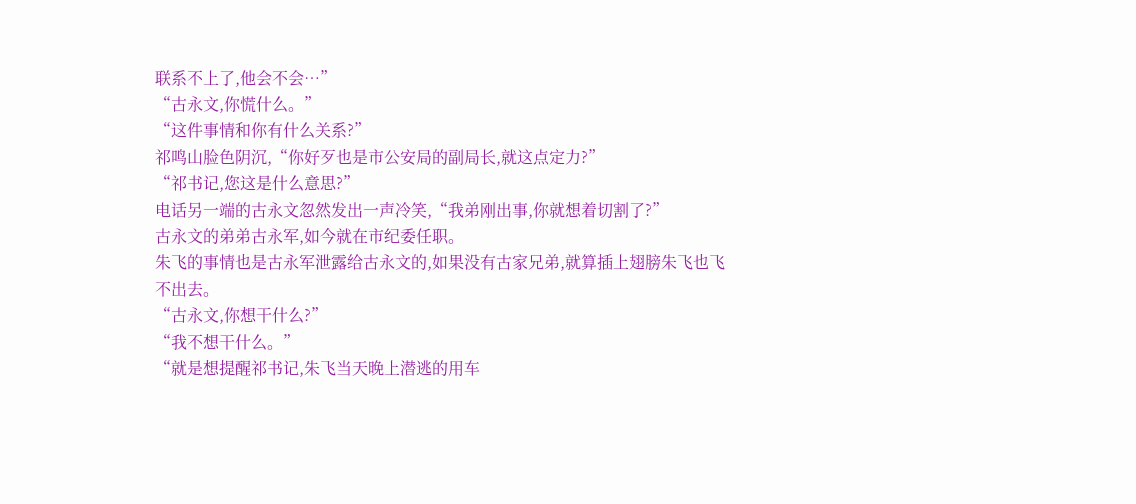联系不上了,他会不会…”
“古永文,你慌什么。”
“这件事情和你有什么关系?”
祁鸣山脸色阴沉,“你好歹也是市公安局的副局长,就这点定力?”
“祁书记,您这是什么意思?”
电话另一端的古永文忽然发出一声冷笑,“我弟刚出事,你就想着切割了?”
古永文的弟弟古永军,如今就在市纪委任职。
朱飞的事情也是古永军泄露给古永文的,如果没有古家兄弟,就算插上翅膀朱飞也飞不出去。
“古永文,你想干什么?”
“我不想干什么。”
“就是想提醒祁书记,朱飞当天晚上潜逃的用车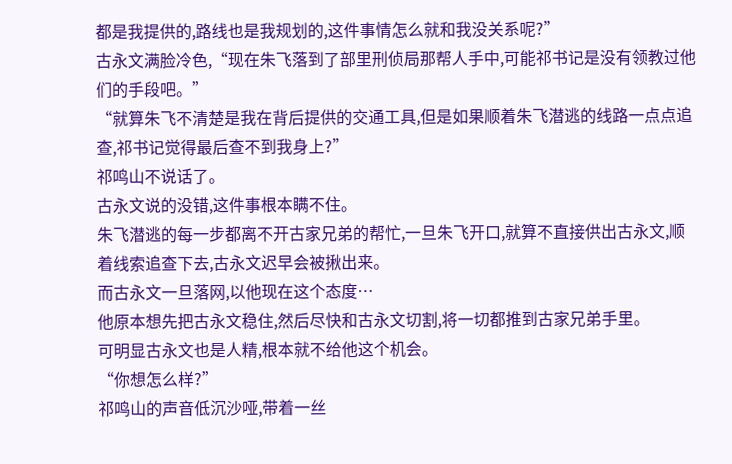都是我提供的,路线也是我规划的,这件事情怎么就和我没关系呢?”
古永文满脸冷色,“现在朱飞落到了部里刑侦局那帮人手中,可能祁书记是没有领教过他们的手段吧。”
“就算朱飞不清楚是我在背后提供的交通工具,但是如果顺着朱飞潜逃的线路一点点追查,祁书记觉得最后查不到我身上?”
祁鸣山不说话了。
古永文说的没错,这件事根本瞒不住。
朱飞潜逃的每一步都离不开古家兄弟的帮忙,一旦朱飞开口,就算不直接供出古永文,顺着线索追查下去,古永文迟早会被揪出来。
而古永文一旦落网,以他现在这个态度…
他原本想先把古永文稳住,然后尽快和古永文切割,将一切都推到古家兄弟手里。
可明显古永文也是人精,根本就不给他这个机会。
“你想怎么样?”
祁鸣山的声音低沉沙哑,带着一丝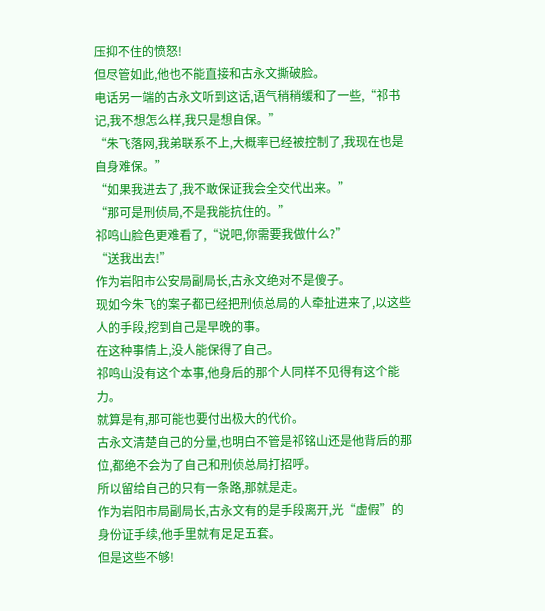压抑不住的愤怒!
但尽管如此,他也不能直接和古永文撕破脸。
电话另一端的古永文听到这话,语气稍稍缓和了一些,“祁书记,我不想怎么样,我只是想自保。”
“朱飞落网,我弟联系不上,大概率已经被控制了,我现在也是自身难保。”
“如果我进去了,我不敢保证我会全交代出来。”
“那可是刑侦局,不是我能抗住的。”
祁鸣山脸色更难看了,“说吧,你需要我做什么?”
“送我出去!”
作为岩阳市公安局副局长,古永文绝对不是傻子。
现如今朱飞的案子都已经把刑侦总局的人牵扯进来了,以这些人的手段,挖到自己是早晚的事。
在这种事情上,没人能保得了自己。
祁鸣山没有这个本事,他身后的那个人同样不见得有这个能力。
就算是有,那可能也要付出极大的代价。
古永文清楚自己的分量,也明白不管是祁铭山还是他背后的那位,都绝不会为了自己和刑侦总局打招呼。
所以留给自己的只有一条路,那就是走。
作为岩阳市局副局长,古永文有的是手段离开,光“虚假”的身份证手续,他手里就有足足五套。
但是这些不够!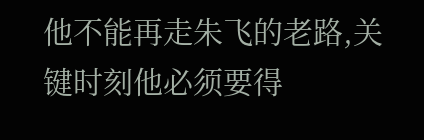他不能再走朱飞的老路,关键时刻他必须要得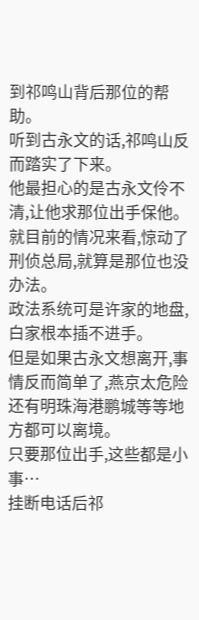到祁鸣山背后那位的帮助。
听到古永文的话,祁鸣山反而踏实了下来。
他最担心的是古永文伶不清,让他求那位出手保他。
就目前的情况来看,惊动了刑侦总局,就算是那位也没办法。
政法系统可是许家的地盘,白家根本插不进手。
但是如果古永文想离开,事情反而简单了,燕京太危险还有明珠海港鹏城等等地方都可以离境。
只要那位出手,这些都是小事…
挂断电话后祁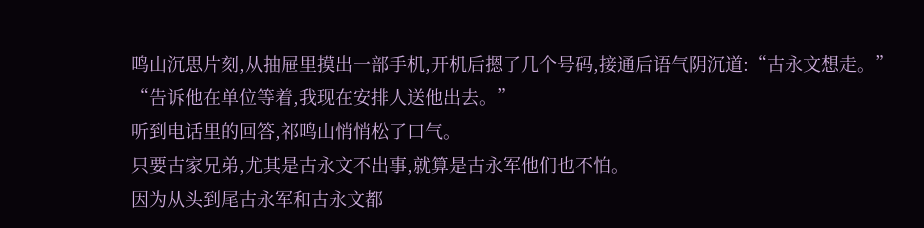鸣山沉思片刻,从抽屉里摸出一部手机,开机后摁了几个号码,接通后语气阴沉道:“古永文想走。”
“告诉他在单位等着,我现在安排人送他出去。”
听到电话里的回答,祁鸣山悄悄松了口气。
只要古家兄弟,尤其是古永文不出事,就算是古永军他们也不怕。
因为从头到尾古永军和古永文都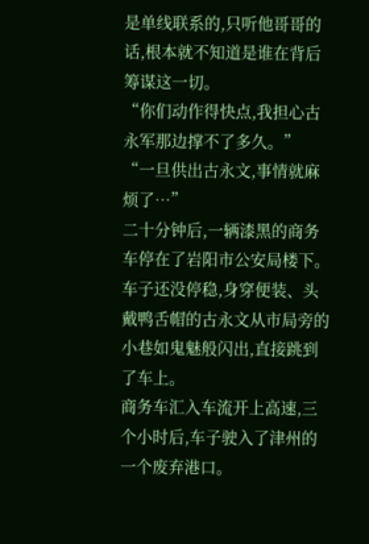是单线联系的,只听他哥哥的话,根本就不知道是谁在背后筹谋这一切。
“你们动作得快点,我担心古永军那边撑不了多久。”
“一旦供出古永文,事情就麻烦了…”
二十分钟后,一辆漆黑的商务车停在了岩阳市公安局楼下。
车子还没停稳,身穿便装、头戴鸭舌帽的古永文从市局旁的小巷如鬼魅般闪出,直接跳到了车上。
商务车汇入车流开上高速,三个小时后,车子驶入了津州的一个废弃港口。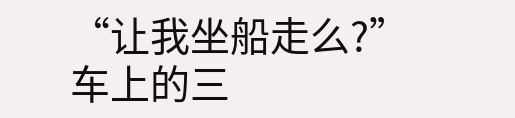“让我坐船走么?”
车上的三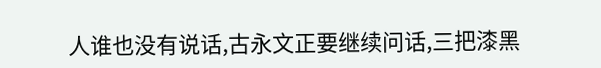人谁也没有说话,古永文正要继续问话,三把漆黑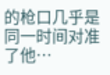的枪口几乎是同一时间对准了他…